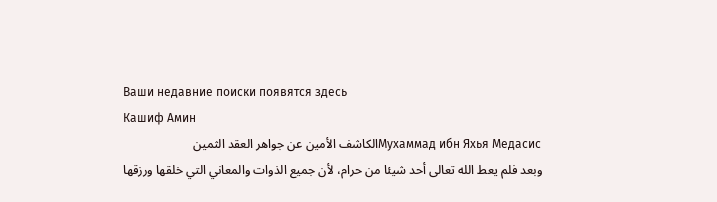Ваши недавние поиски появятся здесь
Кашиф Амин
Мухаммад ибн Яхья Медасисالكاشف الأمين عن جواهر العقد الثمين
وبعد فلم يعط الله تعالى أحد شيئا من حرام، لأن جميع الذوات والمعاني التي خلقها ورزقها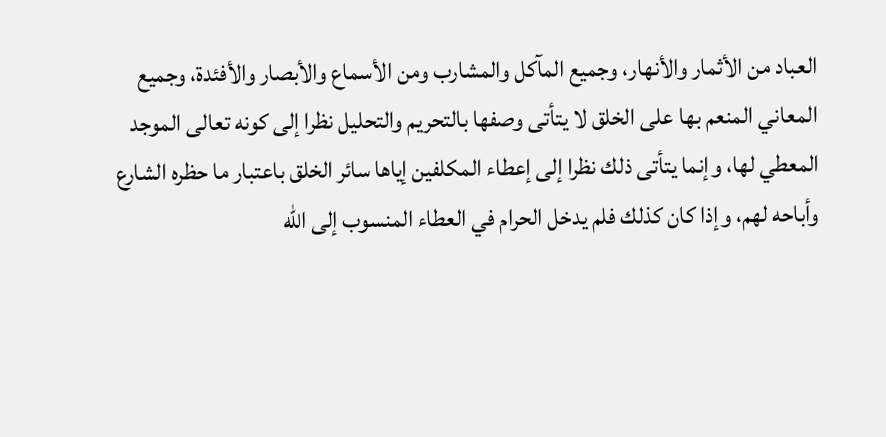العباد من الأثمار والأنهار، وجميع المآكل والمشارب ومن الأسماع والأبصار والأفئدة، وجميع المعاني المنعم بها على الخلق لا يتأتى وصفها بالتحريم والتحليل نظرا إلى كونه تعالى الموجد المعطي لها، وإنما يتأتى ذلك نظرا إلى إعطاء المكلفين إياها سائر الخلق باعتبار ما حظره الشارع وأباحه لهم، وإذا كان كذلك فلم يدخل الحرام في العطاء المنسوب إلى الله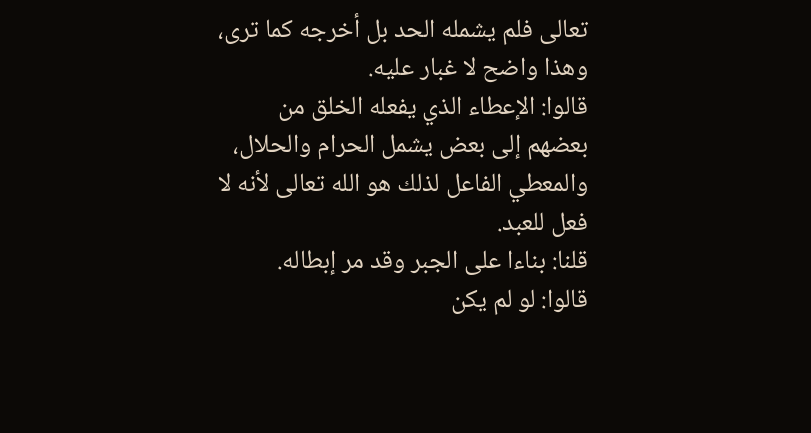تعالى فلم يشمله الحد بل أخرجه كما ترى، وهذا واضح لا غبار عليه.
قالوا: الإعطاء الذي يفعله الخلق من بعضهم إلى بعض يشمل الحرام والحلال، والمعطي الفاعل لذلك هو الله تعالى لأنه لا فعل للعبد.
قلنا: بناءا على الجبر وقد مر إبطاله.
قالوا: لو لم يكن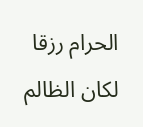الحرام رزقا لكان الظالم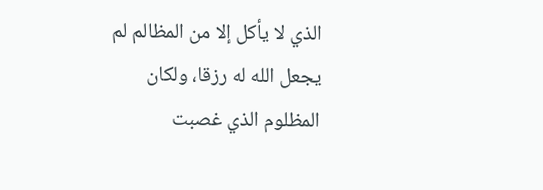الذي لا يأكل إلا من المظالم لم يجعل الله له رزقا، ولكان المظلوم الذي غصبت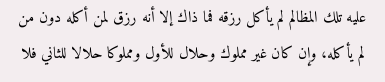عليه تلك المظالم لم يأكل رزقه فما ذاك إلا أنه رزق لمن أكله دون من لم يأكله، وإن كان غير مملوك وحلال للأول ومملوكا حلالا للثاني فلا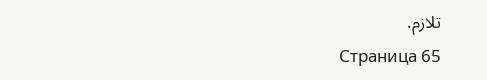تلازم.
Страница 65